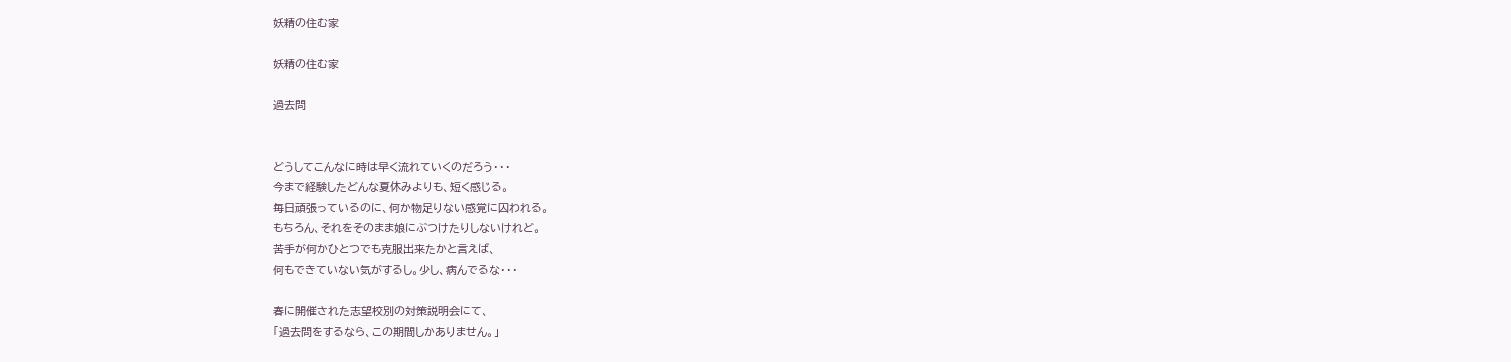妖精の住む家

妖精の住む家

過去問


どうしてこんなに時は早く流れていくのだろう・・・
今まで経験したどんな夏休みよりも、短く感じる。
毎日頑張っているのに、何か物足りない感覚に囚われる。
もちろん、それをそのまま娘にぶつけたりしないけれど。
苦手が何かひとつでも克服出来たかと言えば、
何もできていない気がするし。少し、病んでるな・・・

春に開催された志望校別の対策説明会にて、
「過去問をするなら、この期間しかありません。」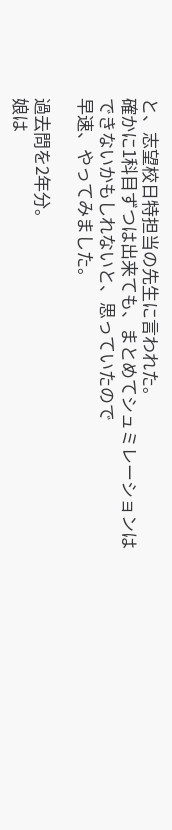と、志望校日特担当の先生に言われた。
確かに1科目ずつは出来ても、まとめてシュミレーションは
できないかもしれないと、思っていたので
早速、やってみました。

過去問を2年分。
娘は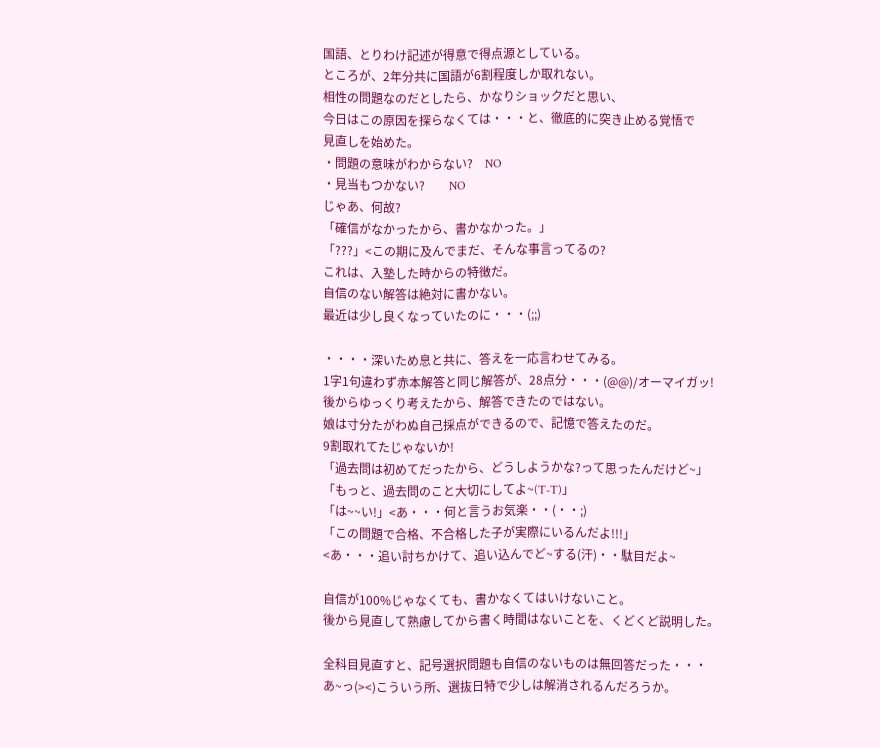国語、とりわけ記述が得意で得点源としている。
ところが、2年分共に国語が6割程度しか取れない。
相性の問題なのだとしたら、かなりショックだと思い、
今日はこの原因を探らなくては・・・と、徹底的に突き止める覚悟で
見直しを始めた。
・問題の意味がわからない?    NO
・見当もつかない?        NO
じゃあ、何故?
「確信がなかったから、書かなかった。」
「???」<この期に及んでまだ、そんな事言ってるの?
これは、入塾した時からの特徴だ。
自信のない解答は絶対に書かない。
最近は少し良くなっていたのに・・・(;;)

・・・・深いため息と共に、答えを一応言わせてみる。
1字1句違わず赤本解答と同じ解答が、28点分・・・(@@)/オーマイガッ!
後からゆっくり考えたから、解答できたのではない。
娘は寸分たがわぬ自己採点ができるので、記憶で答えたのだ。
9割取れてたじゃないか!
「過去問は初めてだったから、どうしようかな?って思ったんだけど~」
「もっと、過去問のこと大切にしてよ~(T-T)」
「は~~い!」<あ・・・何と言うお気楽・・(・・;)
「この問題で合格、不合格した子が実際にいるんだよ!!!」
<あ・・・追い討ちかけて、追い込んでど~する(汗)・・駄目だよ~

自信が100%じゃなくても、書かなくてはいけないこと。
後から見直して熟慮してから書く時間はないことを、くどくど説明した。

全科目見直すと、記号選択問題も自信のないものは無回答だった・・・
あ~っ(><)こういう所、選抜日特で少しは解消されるんだろうか。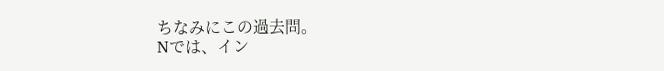ちなみにこの過去問。
Nでは、イン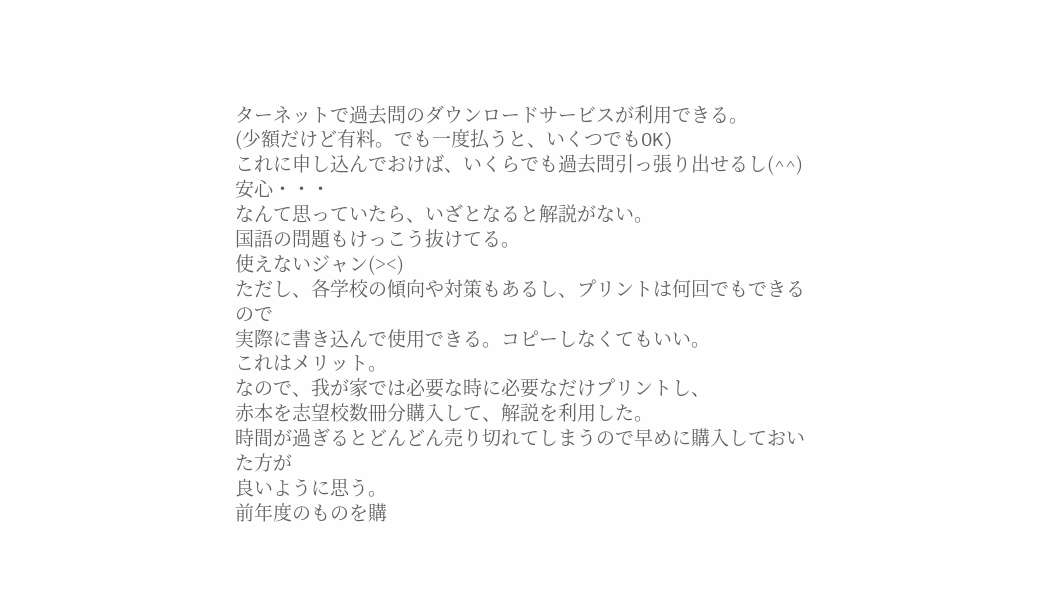ターネットで過去問のダウンロードサービスが利用できる。
(少額だけど有料。でも一度払うと、いくつでもOK)
これに申し込んでおけば、いくらでも過去問引っ張り出せるし(^^)安心・・・
なんて思っていたら、いざとなると解説がない。
国語の問題もけっこう抜けてる。
使えないジャン(><)
ただし、各学校の傾向や対策もあるし、プリントは何回でもできるので
実際に書き込んで使用できる。コピーしなくてもいい。
これはメリット。
なので、我が家では必要な時に必要なだけプリントし、
赤本を志望校数冊分購入して、解説を利用した。
時間が過ぎるとどんどん売り切れてしまうので早めに購入しておいた方が
良いように思う。
前年度のものを購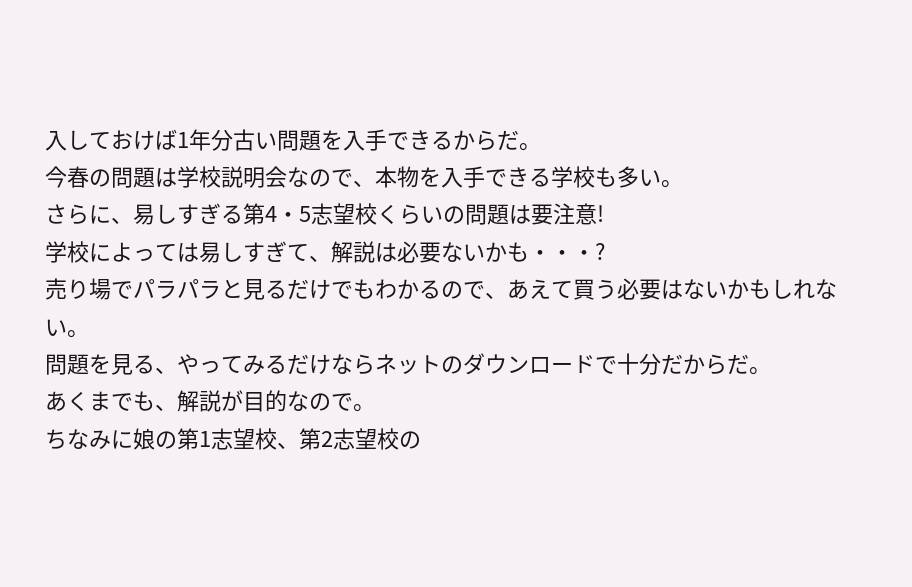入しておけば1年分古い問題を入手できるからだ。
今春の問題は学校説明会なので、本物を入手できる学校も多い。
さらに、易しすぎる第4・5志望校くらいの問題は要注意!
学校によっては易しすぎて、解説は必要ないかも・・・?
売り場でパラパラと見るだけでもわかるので、あえて買う必要はないかもしれない。
問題を見る、やってみるだけならネットのダウンロードで十分だからだ。
あくまでも、解説が目的なので。
ちなみに娘の第1志望校、第2志望校の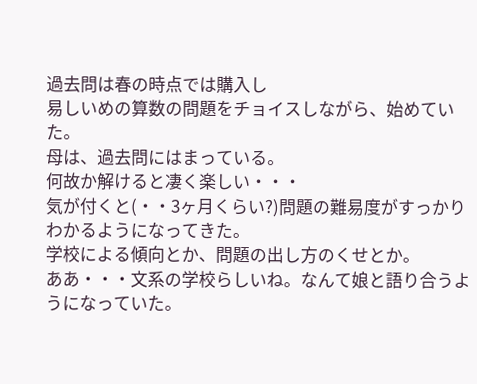過去問は春の時点では購入し
易しいめの算数の問題をチョイスしながら、始めていた。
母は、過去問にはまっている。
何故か解けると凄く楽しい・・・
気が付くと(・・3ヶ月くらい?)問題の難易度がすっかりわかるようになってきた。
学校による傾向とか、問題の出し方のくせとか。
ああ・・・文系の学校らしいね。なんて娘と語り合うようになっていた。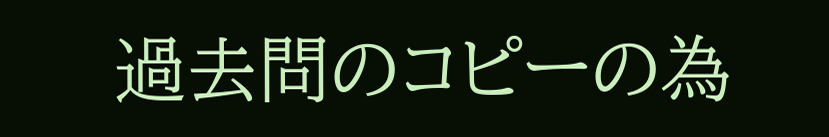過去問のコピーの為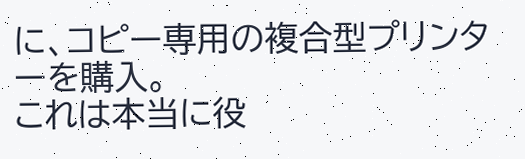に、コピー専用の複合型プリンターを購入。
これは本当に役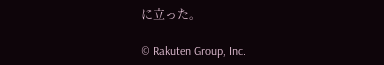に立った。

© Rakuten Group, Inc.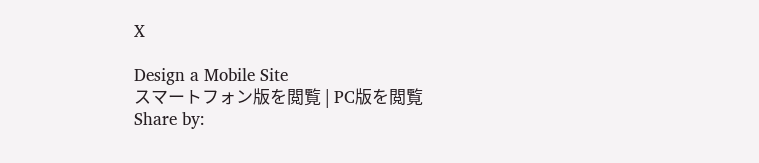X

Design a Mobile Site
スマートフォン版を閲覧 | PC版を閲覧
Share by: